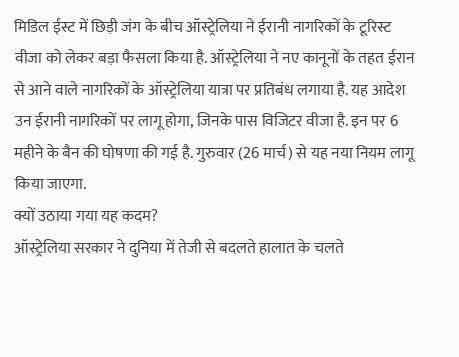मिडिल ईस्ट में छिड़ी जंग के बीच ऑस्ट्रेलिया ने ईरानी नागरिकों के टूरिस्ट वीजा को लेकर बड़ा फैसला किया है. ऑस्ट्रेलिया ने नए कानूनों के तहत ईरान से आने वाले नागरिकों के ऑस्ट्रेलिया यात्रा पर प्रतिबंध लगाया है. यह आदेश उन ईरानी नागरिकों पर लागू होगा, जिनके पास विजिटर वीजा है. इन पर 6 महीने के बैन की घोषणा की गई है. गुरुवार (26 मार्च) से यह नया नियम लागू किया जाएगा.
क्यों उठाया गया यह कदम?
ऑस्ट्रेलिया सरकार ने दुनिया में तेजी से बदलते हालात के चलते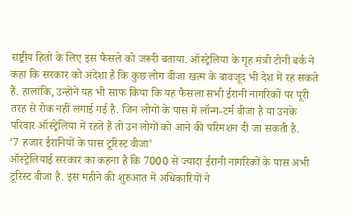राष्ट्रीय हितों के लिए इस फैसले को जरूरी बताया. ऑस्ट्रेलिया के गृह मंत्री टोनी बर्क ने कहा कि सरकार को अंदेशा है कि कुछ लोग वीजा खत्म के बावजूद भी देश में रह सकते हैं. हालांकि, उन्होंने यह भी साफ किया कि यह फैसला सभी ईरानी नागरिकों पर पूरी तरह से रोक नहीं लगाई गई है. जिन लोगों के पास में लॉन्ग-टर्म वीजा है या उनके परिवार ऑस्ट्रेलिया में रहते हैं तो उन लोगों को आने की परिमशन दी जा सकती है.
‘7 हजार ईरानियों के पास टूरिस्ट वीजा’
ऑस्ट्रेलियाई सरकार का कहना है कि 7000 से ज्यादा ईरानी नागरिकों के पास अभी टूरिस्ट वीजा है. इस महीने की शुरुआत में अधिकारियों ने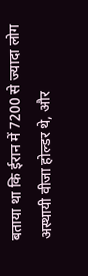बताया था कि ईरान में 7200 से ज्यादा लोग अस्थायी वीजा होल्डर थे, और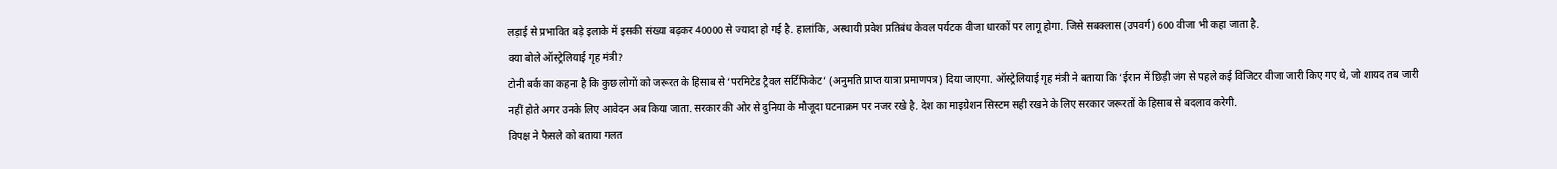लड़ाई से प्रभावित बड़े इलाके में इसकी संख्या बढ़कर 40000 से ज्यादा हो गई है. हालांकि, अस्थायी प्रवेश प्रतिबंध केवल पर्यटक वीजा धारकों पर लागू होगा. जिसे सबक्लास (उपवर्ग) 600 वीजा भी कहा जाता है.
क्या बोले ऑस्ट्रेलियाई गृह मंत्री?
टोनी बर्क का कहना है कि कुछ लोगों को जरूरत के हिसाब से ‘परमिटेड ट्रैवल सर्टिफिकेट’ (अनुमति प्राप्त यात्रा प्रमाणपत्र) दिया जाएगा. ऑस्ट्रेलियाई गृह मंत्री ने बताया कि ‘ईरान में छिड़ी जंग से पहले कई विजिटर वीजा जारी किए गए थे, जो शायद तब जारी नहीं होते अगर उनके लिए आवेदन अब किया जाता. सरकार की ओर से दुनिया के मौजूदा घटनाक्रम पर नजर रखे है. देश का माइग्रेशन सिस्टम सही रखने के लिए सरकार जरूरतों के हिसाब से बदलाव करेगी.
विपक्ष ने फैसले को बताया गलत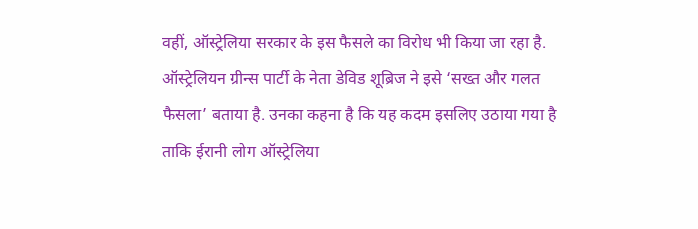वहीं, ऑस्ट्रेलिया सरकार के इस फैसले का विरोध भी किया जा रहा है. ऑस्ट्रेलियन ग्रीन्स पार्टी के नेता डेविड शूब्रिज ने इसे ‘सख्त और गलत फैसला’ बताया है. उनका कहना है कि यह कदम इसलिए उठाया गया है ताकि ईरानी लोग ऑस्ट्रेलिया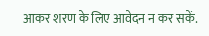आकर शरण के लिए आवेदन न कर सकें.